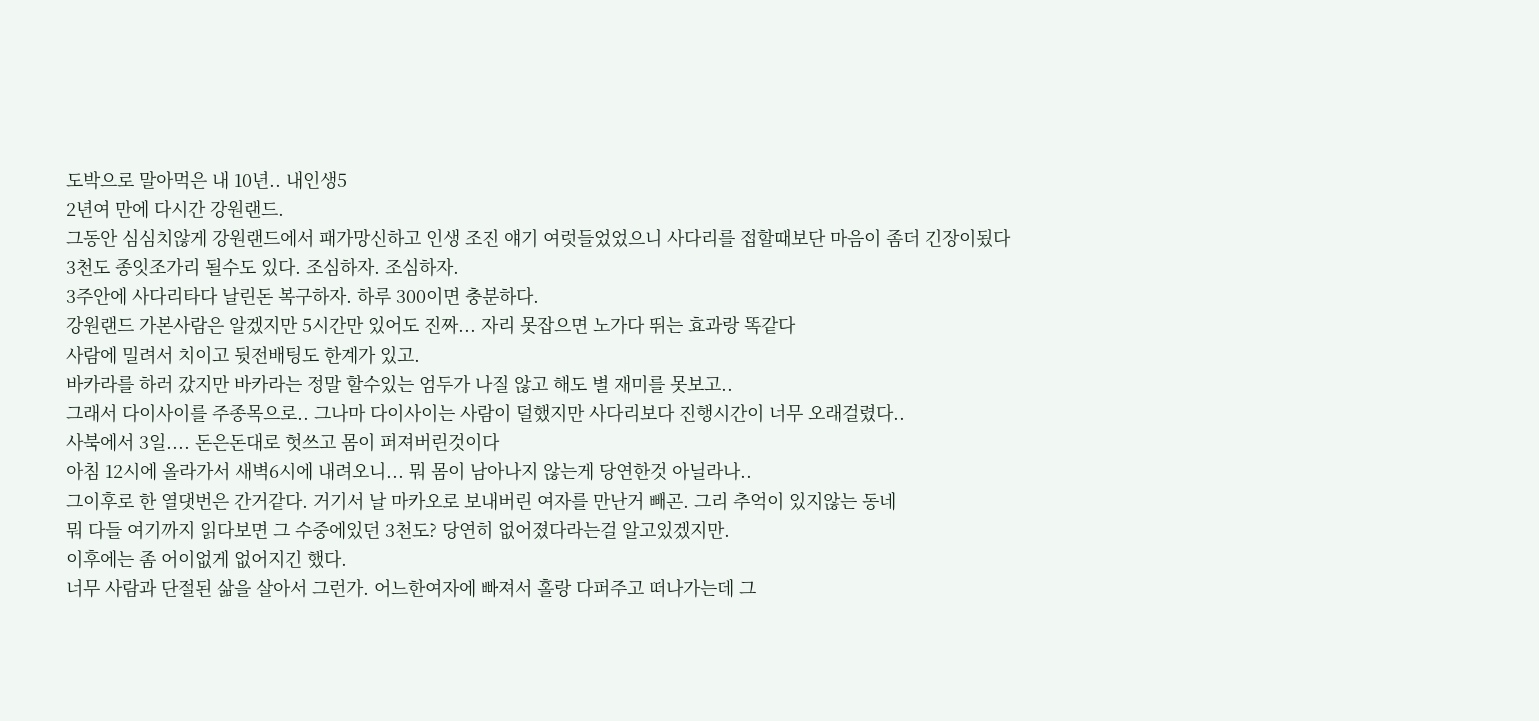도박으로 말아먹은 내 10년.. 내인생5
2년여 만에 다시간 강원랜드.
그동안 심심치않게 강원랜드에서 패가망신하고 인생 조진 얘기 여럿들었었으니 사다리를 접할때보단 마음이 좀더 긴장이됬다
3천도 종잇조가리 될수도 있다. 조심하자. 조심하자.
3주안에 사다리타다 날린돈 복구하자. 하루 300이면 충분하다.
강원랜드 가본사람은 알겠지만 5시간만 있어도 진짜... 자리 못잡으면 노가다 뛰는 효과랑 똑같다
사람에 밀려서 치이고 뒷전배팅도 한계가 있고.
바카라를 하러 갔지만 바카라는 정말 할수있는 엄두가 나질 않고 해도 별 재미를 못보고..
그래서 다이사이를 주종목으로.. 그나마 다이사이는 사람이 덜했지만 사다리보다 진행시간이 너무 오래걸렸다..
사북에서 3일.... 돈은돈대로 헛쓰고 몸이 퍼져버린것이다
아침 12시에 올라가서 새벽6시에 내려오니... 뭐 몸이 남아나지 않는게 당연한것 아닐라나..
그이후로 한 열댓번은 간거같다. 거기서 날 마카오로 보내버린 여자를 만난거 빼곤. 그리 추억이 있지않는 동네
뭐 다들 여기까지 읽다보면 그 수중에있던 3천도? 당연히 없어졌다라는걸 알고있겠지만.
이후에는 좀 어이없게 없어지긴 했다.
너무 사람과 단절된 삶을 살아서 그런가. 어느한여자에 빠져서 홀랑 다퍼주고 떠나가는데 그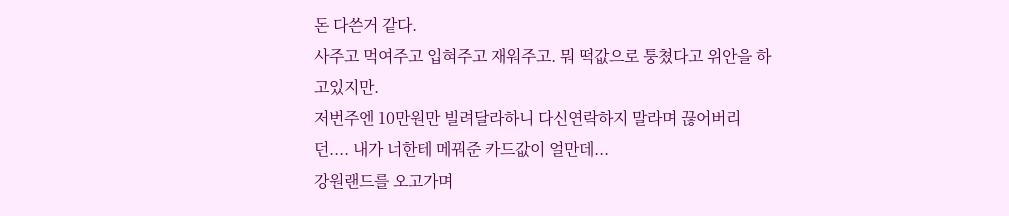돈 다쓴거 같다.
사주고 먹여주고 입혀주고 재워주고. 뭐 떡값으로 퉁쳤다고 위안을 하고있지만.
저번주엔 10만원만 빌려달라하니 다신연락하지 말라며 끊어버리던.... 내가 너한테 메꿔준 카드값이 얼만데...
강원랜드를 오고가며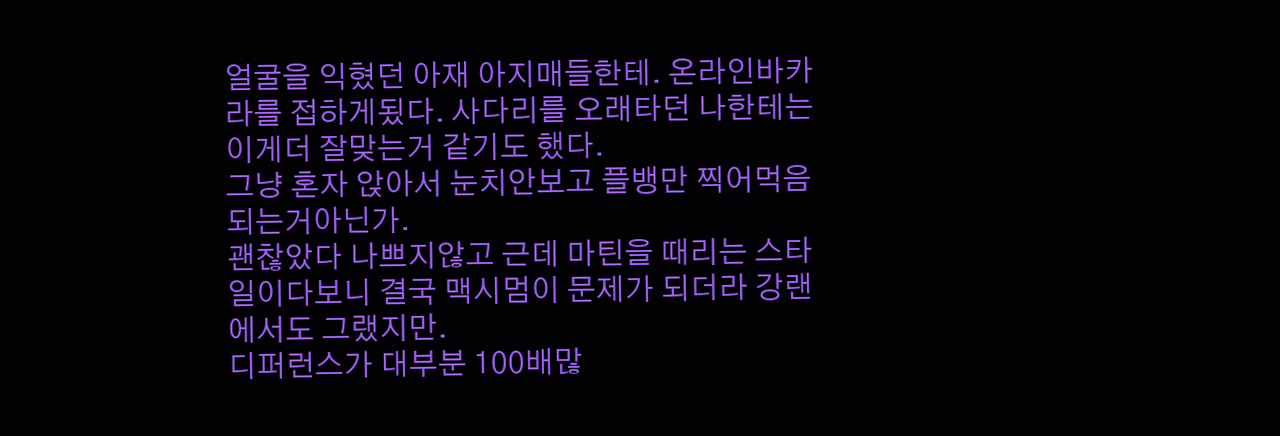얼굴을 익혔던 아재 아지매들한테. 온라인바카라를 접하게됬다. 사다리를 오래타던 나한테는 이게더 잘맞는거 같기도 했다.
그냥 혼자 앉아서 눈치안보고 플뱅만 찍어먹음 되는거아닌가.
괜찮았다 나쁘지않고 근데 마틴을 때리는 스타일이다보니 결국 맥시멈이 문제가 되더라 강랜에서도 그랬지만.
디퍼런스가 대부분 100배많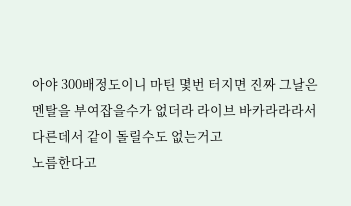아야 300배정도이니 마틴 몇번 터지면 진짜 그날은 멘탈을 부여잡을수가 없더라 라이브 바카라라라서 다른데서 같이 돌릴수도 없는거고
노름한다고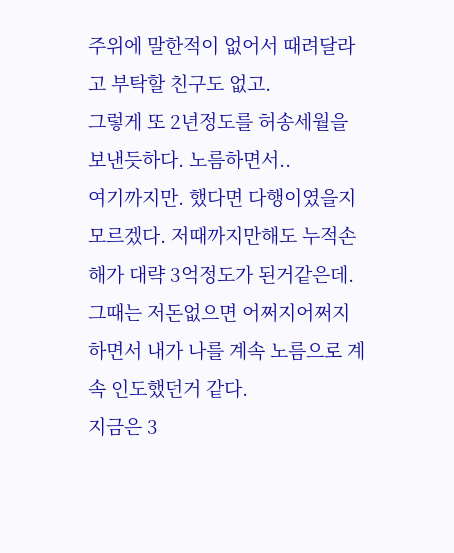주위에 말한적이 없어서 때려달라고 부탁할 친구도 없고.
그렇게 또 2년정도를 허송세월을 보낸듯하다. 노름하면서..
여기까지만. 했다면 다행이였을지 모르겠다. 저때까지만해도 누적손해가 대략 3억정도가 된거같은데.
그때는 저돈없으면 어쩌지어쩌지 하면서 내가 나를 계속 노름으로 계속 인도했던거 같다.
지금은 3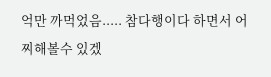억만 까먹었음..... 참다행이다 하면서 어찌해볼수 있겠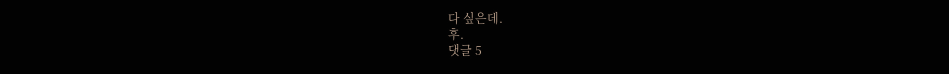다 싶은데.
후.
댓글 5